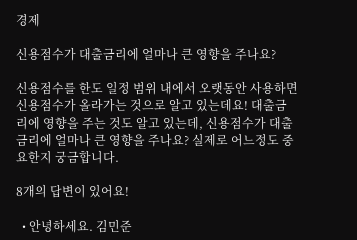경제

신용점수가 대출금리에 얼마나 큰 영향을 주나요?

신용점수를 한도 일정 범위 내에서 오랫동안 사용하면 신용점수가 올라가는 것으로 알고 있는데요! 대출금리에 영향을 주는 것도 알고 있는데, 신용점수가 대출금리에 얼마나 큰 영향을 주나요? 실제로 어느정도 중요한지 궁금합니다.

8개의 답변이 있어요!

  • 안녕하세요. 김민준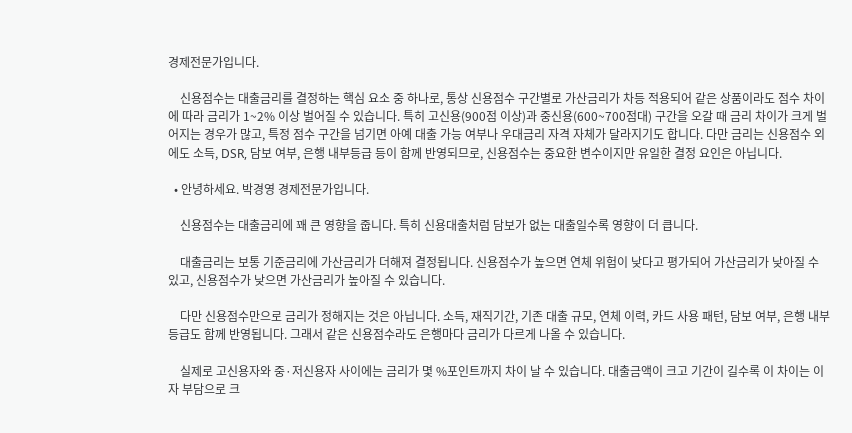경제전문가입니다.

    신용점수는 대출금리를 결정하는 핵심 요소 중 하나로, 통상 신용점수 구간별로 가산금리가 차등 적용되어 같은 상품이라도 점수 차이에 따라 금리가 1~2% 이상 벌어질 수 있습니다. 특히 고신용(900점 이상)과 중신용(600~700점대) 구간을 오갈 때 금리 차이가 크게 벌어지는 경우가 많고, 특정 점수 구간을 넘기면 아예 대출 가능 여부나 우대금리 자격 자체가 달라지기도 합니다. 다만 금리는 신용점수 외에도 소득, DSR, 담보 여부, 은행 내부등급 등이 함께 반영되므로, 신용점수는 중요한 변수이지만 유일한 결정 요인은 아닙니다.

  • 안녕하세요. 박경영 경제전문가입니다.

    신용점수는 대출금리에 꽤 큰 영향을 줍니다. 특히 신용대출처럼 담보가 없는 대출일수록 영향이 더 큽니다.

    대출금리는 보통 기준금리에 가산금리가 더해져 결정됩니다. 신용점수가 높으면 연체 위험이 낮다고 평가되어 가산금리가 낮아질 수 있고, 신용점수가 낮으면 가산금리가 높아질 수 있습니다.

    다만 신용점수만으로 금리가 정해지는 것은 아닙니다. 소득, 재직기간, 기존 대출 규모, 연체 이력, 카드 사용 패턴, 담보 여부, 은행 내부등급도 함께 반영됩니다. 그래서 같은 신용점수라도 은행마다 금리가 다르게 나올 수 있습니다.

    실제로 고신용자와 중·저신용자 사이에는 금리가 몇 %포인트까지 차이 날 수 있습니다. 대출금액이 크고 기간이 길수록 이 차이는 이자 부담으로 크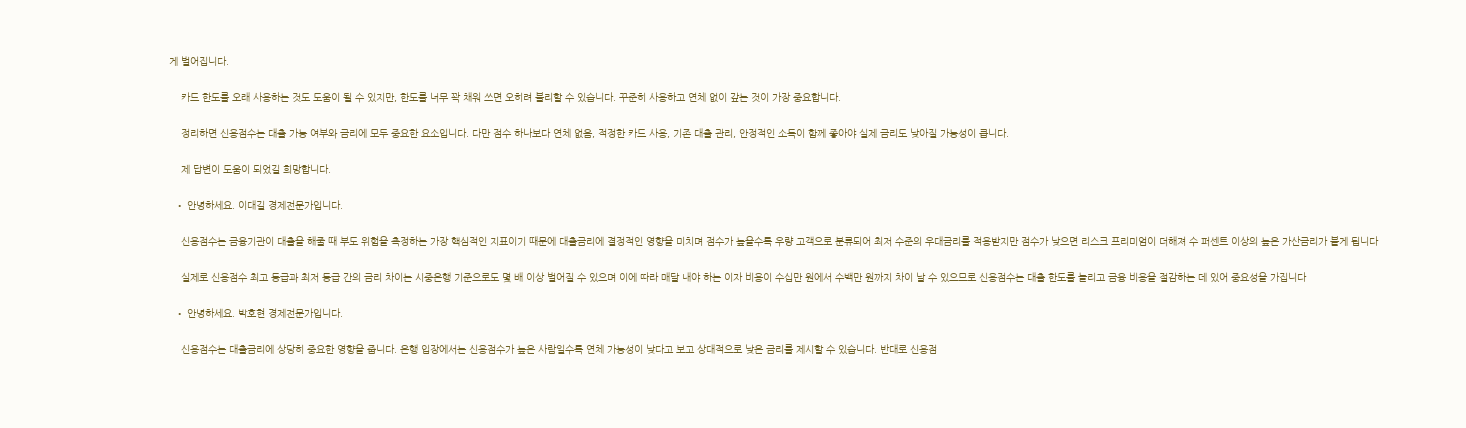게 벌어집니다.

    카드 한도를 오래 사용하는 것도 도움이 될 수 있지만, 한도를 너무 꽉 채워 쓰면 오히려 불리할 수 있습니다. 꾸준히 사용하고 연체 없이 갚는 것이 가장 중요합니다.

    정리하면 신용점수는 대출 가능 여부와 금리에 모두 중요한 요소입니다. 다만 점수 하나보다 연체 없음, 적정한 카드 사용, 기존 대출 관리, 안정적인 소득이 함께 좋아야 실제 금리도 낮아질 가능성이 큽니다.

    제 답변이 도움이 되었길 희망합니다.

  • 안녕하세요. 이대길 경제전문가입니다.

    신용점수는 금융기관이 대출을 해줄 때 부도 위험을 측정하는 가장 핵심적인 지표이기 때문에 대출금리에 결정적인 영향을 미치며 점수가 높을수록 우량 고객으로 분류되어 최저 수준의 우대금리를 적용받지만 점수가 낮으면 리스크 프리미엄이 더해져 수 퍼센트 이상의 높은 가산금리가 붙게 됩니다

    실제로 신용점수 최고 등급과 최저 등급 간의 금리 차이는 시중은행 기준으로도 몇 배 이상 벌어질 수 있으며 이에 따라 매달 내야 하는 이자 비용이 수십만 원에서 수백만 원까지 차이 날 수 있으므로 신용점수는 대출 한도를 늘리고 금융 비용을 절감하는 데 있어 중요성을 가집니다

  • 안녕하세요. 박호현 경제전문가입니다.

    신용점수는 대출금리에 상당히 중요한 영향을 줍니다. 은행 입장에서는 신용점수가 높은 사람일수록 연체 가능성이 낮다고 보고 상대적으로 낮은 금리를 제시할 수 있습니다. 반대로 신용점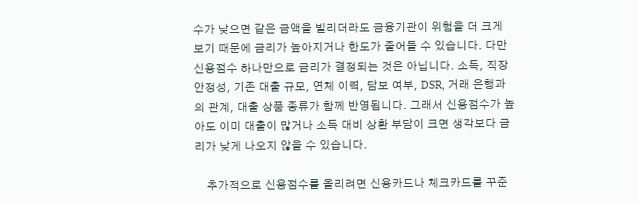수가 낮으면 같은 금액을 빌리더라도 금융기관이 위험을 더 크게 보기 때문에 금리가 높아지거나 한도가 줄어들 수 있습니다. 다만 신용점수 하나만으로 금리가 결정되는 것은 아닙니다. 소득, 직장 안정성, 기존 대출 규모, 연체 이력, 담보 여부, DSR, 거래 은행과의 관계, 대출 상품 종류가 함께 반영됩니다. 그래서 신용점수가 높아도 이미 대출이 많거나 소득 대비 상환 부담이 크면 생각보다 금리가 낮게 나오지 않을 수 있습니다.

    추가적으로 신용점수를 올리려면 신용카드나 체크카드를 꾸준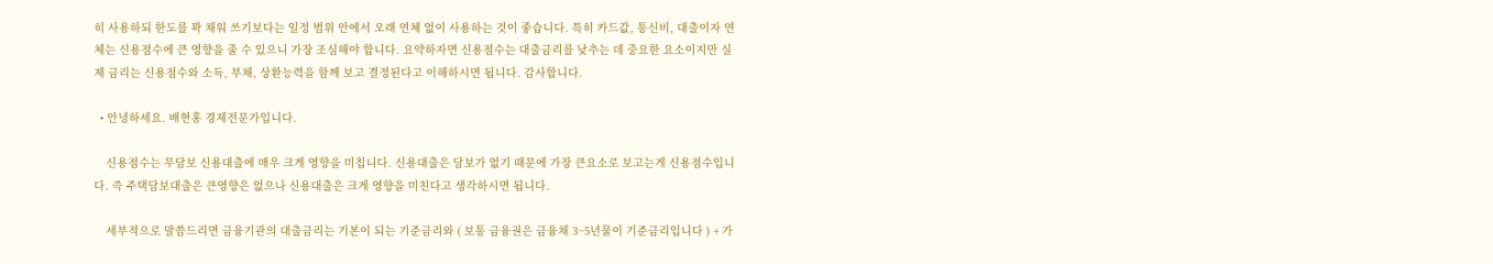히 사용하되 한도를 꽉 채워 쓰기보다는 일정 범위 안에서 오래 연체 없이 사용하는 것이 좋습니다. 특히 카드값, 통신비, 대출이자 연체는 신용점수에 큰 영향을 줄 수 있으니 가장 조심해야 합니다. 요약하자면 신용점수는 대출금리를 낮추는 데 중요한 요소이지만 실제 금리는 신용점수와 소득, 부채, 상환능력을 함께 보고 결정된다고 이해하시면 됩니다. 감사합니다.

  • 안녕하세요. 배현홍 경제전문가입니다.

    신용점수는 무담보 신용대출에 매우 크게 영향을 미칩니다. 신용대출은 담보가 없기 때문에 가장 큰요소로 보고는게 신용점수입니다. 즉 주택담보대출은 큰영향은 없으나 신용대출은 크게 영향을 미친다고 생각하시면 됩니다.

    세부적으로 말씀드리면 금융기관의 대출금리는 기본이 되는 기준금리와 ( 보통 금융권은 금융채 3~5년물이 기준금리입니다 ) + 가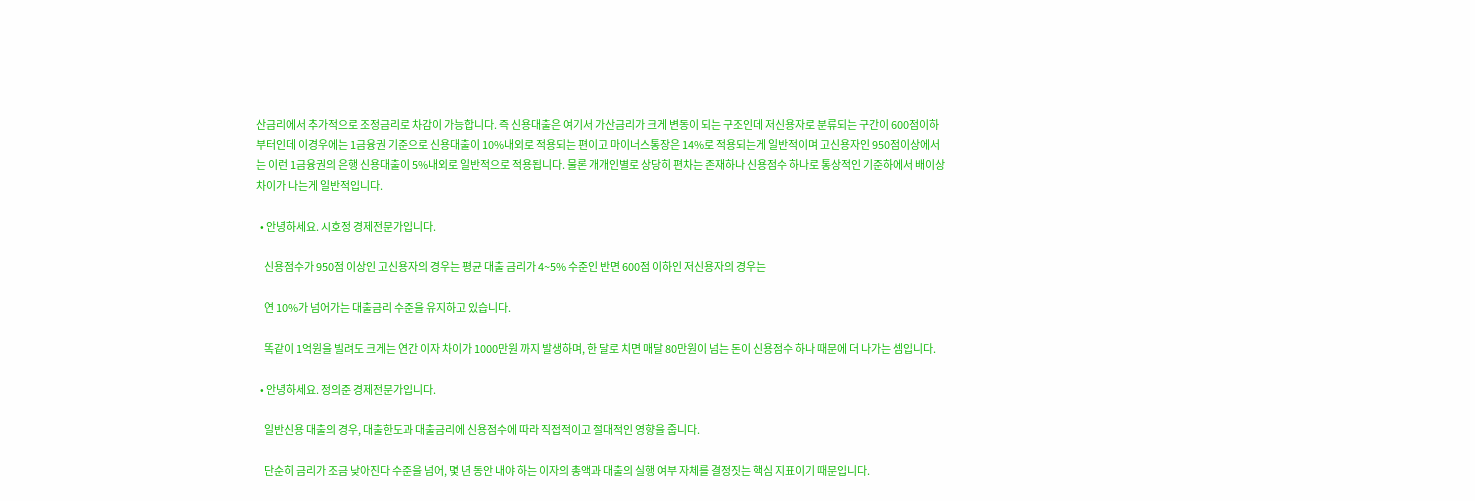산금리에서 추가적으로 조정금리로 차감이 가능합니다. 즉 신용대출은 여기서 가산금리가 크게 변동이 되는 구조인데 저신용자로 분류되는 구간이 600점이하부터인데 이경우에는 1금융권 기준으로 신용대출이 10%내외로 적용되는 편이고 마이너스통장은 14%로 적용되는게 일반적이며 고신용자인 950점이상에서는 이런 1금융권의 은행 신용대출이 5%내외로 일반적으로 적용됩니다. 물론 개개인별로 상당히 편차는 존재하나 신용점수 하나로 통상적인 기준하에서 배이상 차이가 나는게 일반적입니다.

  • 안녕하세요. 시호정 경제전문가입니다.

    신용점수가 950점 이상인 고신용자의 경우는 평균 대출 금리가 4~5% 수준인 반면 600점 이하인 저신용자의 경우는

    연 10%가 넘어가는 대출금리 수준을 유지하고 있습니다.

    똑같이 1억원을 빌려도 크게는 연간 이자 차이가 1000만원 까지 발생하며, 한 달로 치면 매달 80만원이 넘는 돈이 신용점수 하나 때문에 더 나가는 셈입니다.

  • 안녕하세요. 정의준 경제전문가입니다.

    일반신용 대출의 경우, 대출한도과 대출금리에 신용점수에 따라 직접적이고 절대적인 영향을 줍니다.

    단순히 금리가 조금 낮아진다 수준을 넘어, 몇 년 동안 내야 하는 이자의 총액과 대출의 실행 여부 자체를 결정짓는 핵심 지표이기 때문입니다.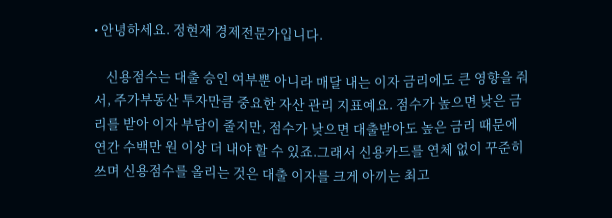• 안녕하세요. 정현재 경제전문가입니다.

    신용점수는 대출 승인 여부뿐 아니라 매달 내는 이자 금리에도 큰 영향을 줘서, 주가부동산 투자만큼 중요한 자산 관리 지표예요. 점수가 높으면 낮은 금리를 받아 이자 부담이 줄지만, 점수가 낮으면 대출받아도 높은 금리 때문에 연간 수백만 원 이상 더 내야 할 수 있죠.그래서 신용카드를 연체 없이 꾸준히 쓰며 신용점수를 올리는 것은 대출 이자를 크게 아끼는 최고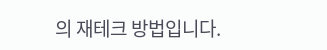의 재테크 방법입니다.